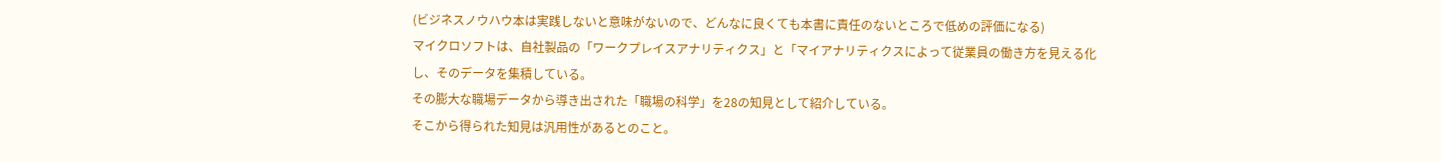(ビジネスノウハウ本は実践しないと意味がないので、どんなに良くても本書に責任のないところで低めの評価になる)
マイクロソフトは、自社製品の「ワークプレイスアナリティクス」と「マイアナリティクスによって従業員の働き方を見える化し、そのデータを集積している。
その膨大な職場データから導き出された「職場の科学」を28の知見として紹介している。
そこから得られた知見は汎用性があるとのこと。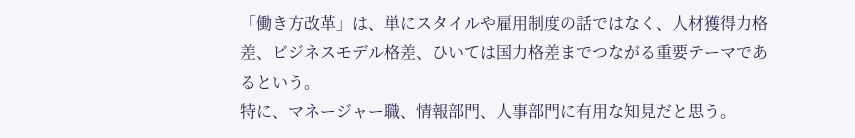「働き方改革」は、単にスタイルや雇用制度の話ではなく、人材獲得力格差、ビジネスモデル格差、ひいては国力格差までつながる重要テーマであるという。
特に、マネージャー職、情報部門、人事部門に有用な知見だと思う。